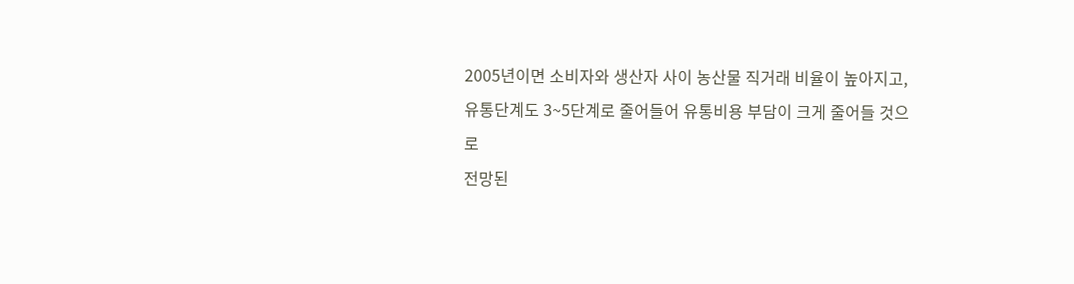2005년이면 소비자와 생산자 사이 농산물 직거래 비율이 높아지고,
유통단계도 3~5단계로 줄어들어 유통비용 부담이 크게 줄어들 것으로
전망된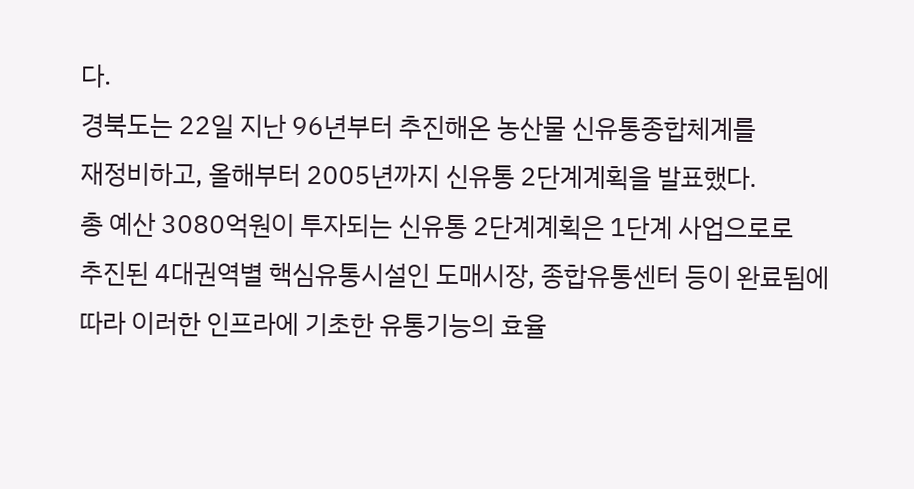다.
경북도는 22일 지난 96년부터 추진해온 농산물 신유통종합체계를
재정비하고, 올해부터 2005년까지 신유통 2단계계획을 발표했다.
총 예산 3080억원이 투자되는 신유통 2단계계획은 1단계 사업으로로
추진된 4대권역별 핵심유통시설인 도매시장, 종합유통센터 등이 완료됨에
따라 이러한 인프라에 기초한 유통기능의 효율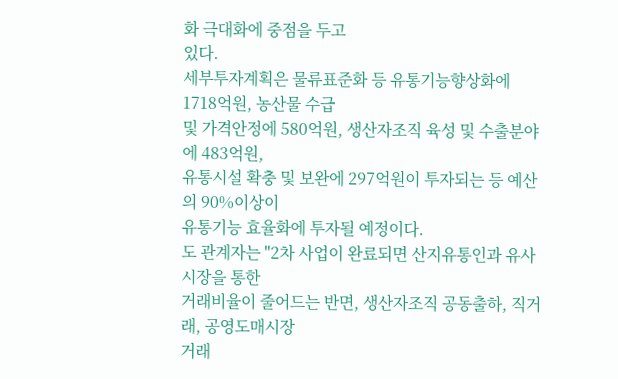화 극대화에 중점을 두고
있다.
세부투자계획은 물류표준화 등 유통기능향상화에 1718억원, 농산물 수급
및 가격안정에 580억원, 생산자조직 육성 및 수출분야에 483억원,
유통시설 확충 및 보완에 297억원이 투자되는 등 예산의 90%이상이
유통기능 효율화에 투자될 예정이다.
도 관계자는 "2차 사업이 완료되면 산지유통인과 유사시장을 통한
거래비율이 줄어드는 반면, 생산자조직 공동출하, 직거래, 공영도매시장
거래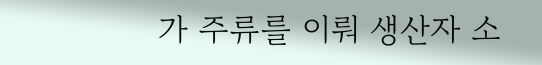가 주류를 이뤄 생산자 소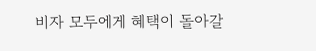비자 모두에게 혜택이 돌아갈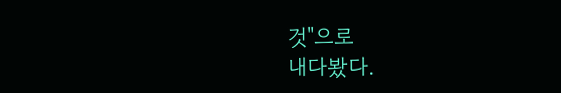것"으로
내다봤다.